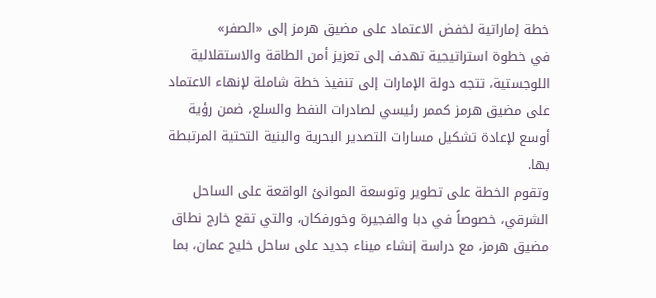خطة إماراتية لخفض الاعتماد على مضيق هرمز إلى «الصفر»
في خطوة استراتيجية تهدف إلى تعزيز أمن الطاقة والاستقلالية اللوجستية، تتجه دولة الإمارات إلى تنفيذ خطة شاملة لإنهاء الاعتماد على مضيق هرمز كممر رئيسي لصادرات النفط والسلع، ضمن رؤية أوسع لإعادة تشكيل مسارات التصدير البحرية والبنية التحتية المرتبطة بها.
وتقوم الخطة على تطوير وتوسعة الموانئ الواقعة على الساحل الشرقي، خصوصاً في دبا والفجيرة وخورفكان، والتي تقع خارج نطاق مضيق هرمز، مع دراسة إنشاء ميناء جديد على ساحل خليج عمان، بما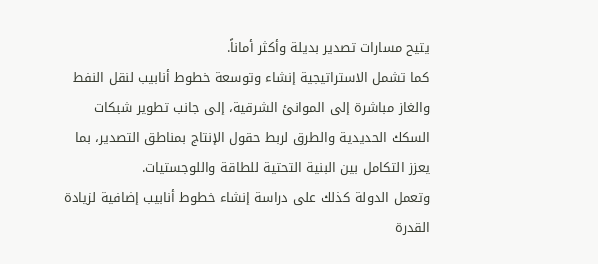يتيح مسارات تصدير بديلة وأكثر أماناً.
كما تشمل الاستراتيجية إنشاء وتوسعة خطوط أنابيب لنقل النفط والغاز مباشرة إلى الموانئ الشرقية، إلى جانب تطوير شبكات السكك الحديدية والطرق لربط حقول الإنتاج بمناطق التصدير، بما يعزز التكامل بين البنية التحتية للطاقة واللوجستيات.
وتعمل الدولة كذلك على دراسة إنشاء خطوط أنابيب إضافية لزيادة القدرة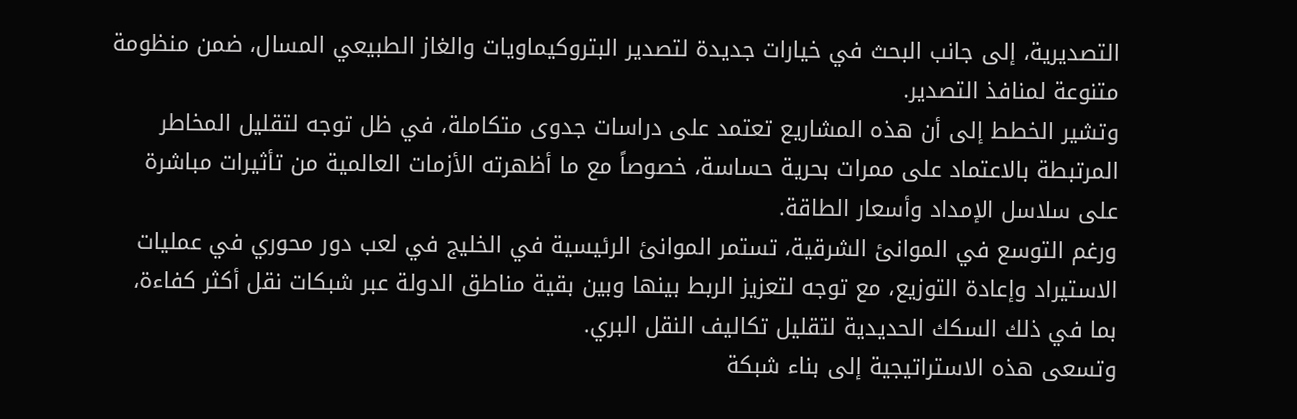التصديرية، إلى جانب البحث في خيارات جديدة لتصدير البتروكيماويات والغاز الطبيعي المسال، ضمن منظومة متنوعة لمنافذ التصدير.
وتشير الخطط إلى أن هذه المشاريع تعتمد على دراسات جدوى متكاملة، في ظل توجه لتقليل المخاطر المرتبطة بالاعتماد على ممرات بحرية حساسة، خصوصاً مع ما أظهرته الأزمات العالمية من تأثيرات مباشرة على سلاسل الإمداد وأسعار الطاقة.
ورغم التوسع في الموانئ الشرقية، تستمر الموانئ الرئيسية في الخليج في لعب دور محوري في عمليات الاستيراد وإعادة التوزيع، مع توجه لتعزيز الربط بينها وبين بقية مناطق الدولة عبر شبكات نقل أكثر كفاءة، بما في ذلك السكك الحديدية لتقليل تكاليف النقل البري.
وتسعى هذه الاستراتيجية إلى بناء شبكة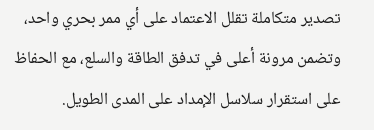تصدير متكاملة تقلل الاعتماد على أي ممر بحري واحد، وتضمن مرونة أعلى في تدفق الطاقة والسلع، مع الحفاظ على استقرار سلاسل الإمداد على المدى الطويل.